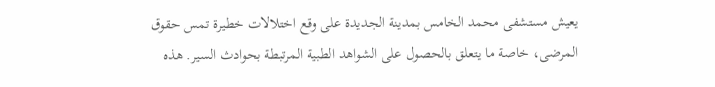يعيش مستشفى محمد الخامس بمدينة الجديدة على وقع اختلالات خطيرة تمس حقوق المرضى، خاصة ما يتعلق بالحصول على الشواهد الطبية المرتبطة بحوادث السير. هذه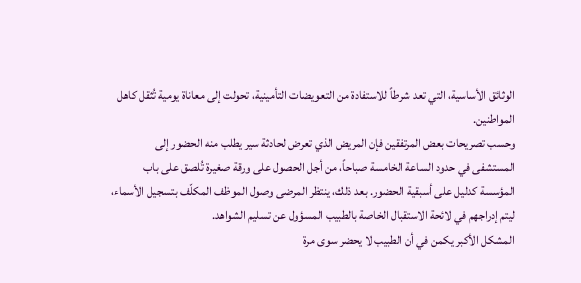الوثائق الأساسية، التي تعد شرطاً للاستفادة من التعويضات التأمينية، تحولت إلى معاناة يومية تُثقل كاهل المواطنين.
وحسب تصريحات بعض المرتفقين فإن المريض الذي تعرض لحادثة سير يطلب منه الحضور إلى المستشفى في حدود الساعة الخامسة صباحاً، من أجل الحصول على ورقة صغيرة تُلصق على باب المؤسسة كدليل على أسبقية الحضور. بعد ذلك، ينتظر المرضى وصول الموظف المكلّف بتسجيل الأسماء، ليتم إدراجهم في لائحة الاستقبال الخاصة بالطبيب المسؤول عن تسليم الشواهد.
المشكل الأكبر يكمن في أن الطبيب لا يحضر سوى مرة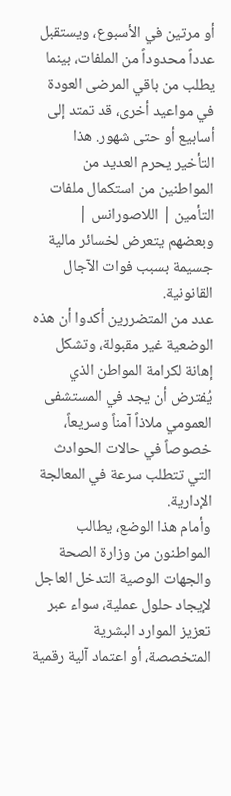أو مرتين في الأسبوع، ويستقبل عدداً محدوداً من الملفات، بينما يطلب من باقي المرضى العودة في مواعيد أخرى، قد تمتد إلى أسابيع أو حتى شهور. هذا التأخير يحرم العديد من المواطنين من استكمال ملفات التأمين | اللاصورانس | وبعضهم يتعرض لخسائر مالية جسيمة بسبب فوات الآجال القانونية.
عدد من المتضررين أكدوا أن هذه الوضعية غير مقبولة، وتشكل إهانة لكرامة المواطن الذي يُفترض أن يجد في المستشفى العمومي ملاذاً آمناً وسريعاً، خصوصاً في حالات الحوادث التي تتطلب سرعة في المعالجة الإدارية.
وأمام هذا الوضع، يطالب المواطنون من وزارة الصحة والجهات الوصية التدخل العاجل لإيجاد حلول عملية، سواء عبر تعزيز الموارد البشرية المتخصصة، أو اعتماد آلية رقمية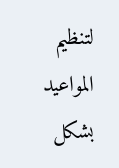لتنظيم المواعيد بشكل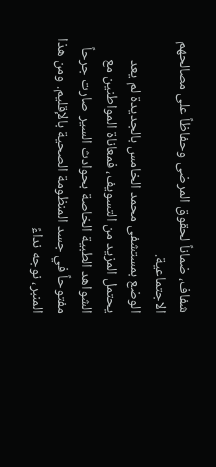شفاف، ضماناً لحقوق المرضى وحفاظاً على مصالحهم الاجتماعية.
الوضع بمستشفى محمد الخامس بالجديدة لم يعد يحتمل المزيد من التسويف، فمعاناة المواطنين مع الشواهد الطبية الخاصة بحوادث السير صارت جرحاً مفتوحاً في جسد المنظومة الصحية بالإقليم. ومن هذا المنبر، نوجه نداءً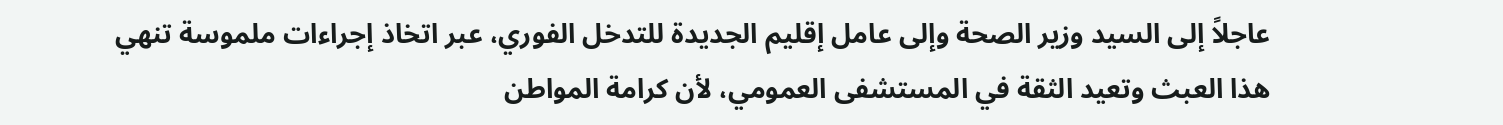عاجلاً إلى السيد وزير الصحة وإلى عامل إقليم الجديدة للتدخل الفوري، عبر اتخاذ إجراءات ملموسة تنهي هذا العبث وتعيد الثقة في المستشفى العمومي، لأن كرامة المواطن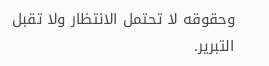وحقوقه لا تحتمل الانتظار ولا تقبل التبرير.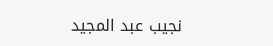نجيب عبد المجيد